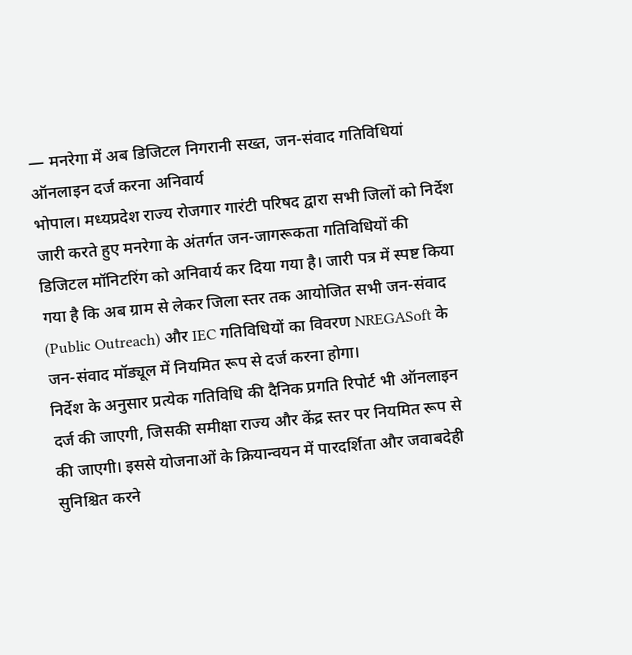— मनरेगा में अब डिजिटल निगरानी सख्त, जन-संवाद गतिविधियां ऑनलाइन दर्ज करना अनिवार्य
भोपाल। मध्यप्रदेश राज्य रोजगार गारंटी परिषद द्वारा सभी जिलों को निर्देश जारी करते हुए मनरेगा के अंतर्गत जन-जागरूकता गतिविधियों की डिजिटल मॉनिटरिंग को अनिवार्य कर दिया गया है। जारी पत्र में स्पष्ट किया गया है कि अब ग्राम से लेकर जिला स्तर तक आयोजित सभी जन-संवाद (Public Outreach) और IEC गतिविधियों का विवरण NREGASoft के जन-संवाद मॉड्यूल में नियमित रूप से दर्ज करना होगा।
निर्देश के अनुसार प्रत्येक गतिविधि की दैनिक प्रगति रिपोर्ट भी ऑनलाइन दर्ज की जाएगी, जिसकी समीक्षा राज्य और केंद्र स्तर पर नियमित रूप से की जाएगी। इससे योजनाओं के क्रियान्वयन में पारदर्शिता और जवाबदेही सुनिश्चित करने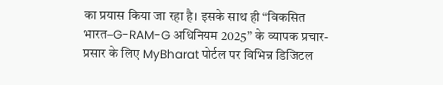का प्रयास किया जा रहा है। इसके साथ ही “विकसित भारत–G-RAM-G अधिनियम 2025” के व्यापक प्रचार-प्रसार के लिए MyBharat पोर्टल पर विभिन्न डिजिटल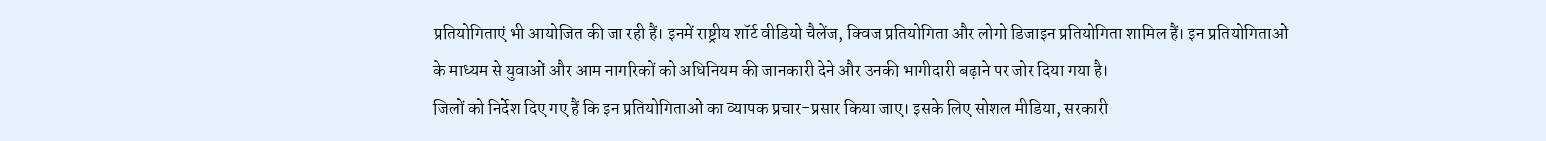प्रतियोगिताएं भी आयोजित की जा रही हैं। इनमें राष्ट्रीय शॉर्ट वीडियो चैलेंज, क्विज प्रतियोगिता और लोगो डिजाइन प्रतियोगिता शामिल हैं। इन प्रतियोगिताओं के माध्यम से युवाओं और आम नागरिकों को अधिनियम की जानकारी देने और उनकी भागीदारी बढ़ाने पर जोर दिया गया है।
जिलों को निर्देश दिए गए हैं कि इन प्रतियोगिताओं का व्यापक प्रचार-प्रसार किया जाए। इसके लिए सोशल मीडिया, सरकारी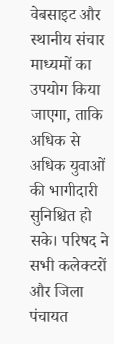वेबसाइट और स्थानीय संचार माध्यमों का उपयोग किया जाएगा, ताकि अधिक से अधिक युवाओं की भागीदारी सुनिश्चित हो सके। परिषद ने सभी कलेक्टरों और जिला पंचायत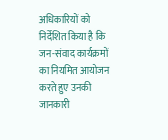अधिकारियों को निर्देशित किया है कि जन-संवाद कार्यक्रमों का नियमित आयोजन करते हुए उनकी जानकारी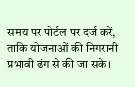समय पर पोर्टल पर दर्ज करें, ताकि योजनाओं की निगरानी प्रभावी ढंग से की जा सके।